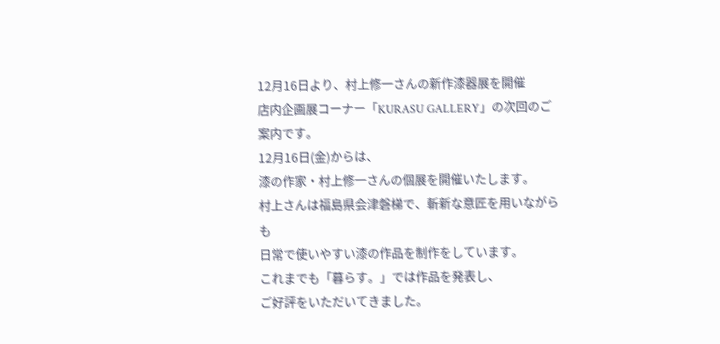12月16日より、村上修一さんの新作漆器展を開催
店内企画展コーナー「KURASU GALLERY」の次回のご案内です。
12月16日(金)からは、
漆の作家・村上修一さんの個展を開催いたします。
村上さんは福島県会津磐梯で、斬新な意匠を用いながらも
日常で使いやすい漆の作品を制作をしています。
これまでも「暮らす。」では作品を発表し、
ご好評をいただいてきました。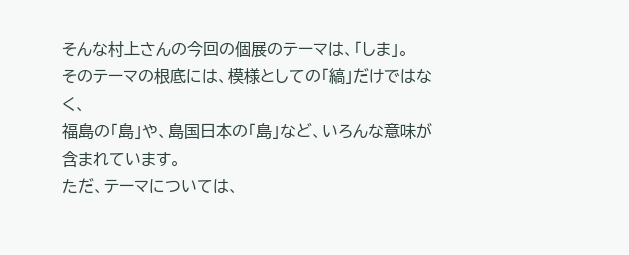そんな村上さんの今回の個展のテーマは、「しま」。
そのテーマの根底には、模様としての「縞」だけではなく、
福島の「島」や、島国日本の「島」など、いろんな意味が含まれています。
ただ、テーマについては、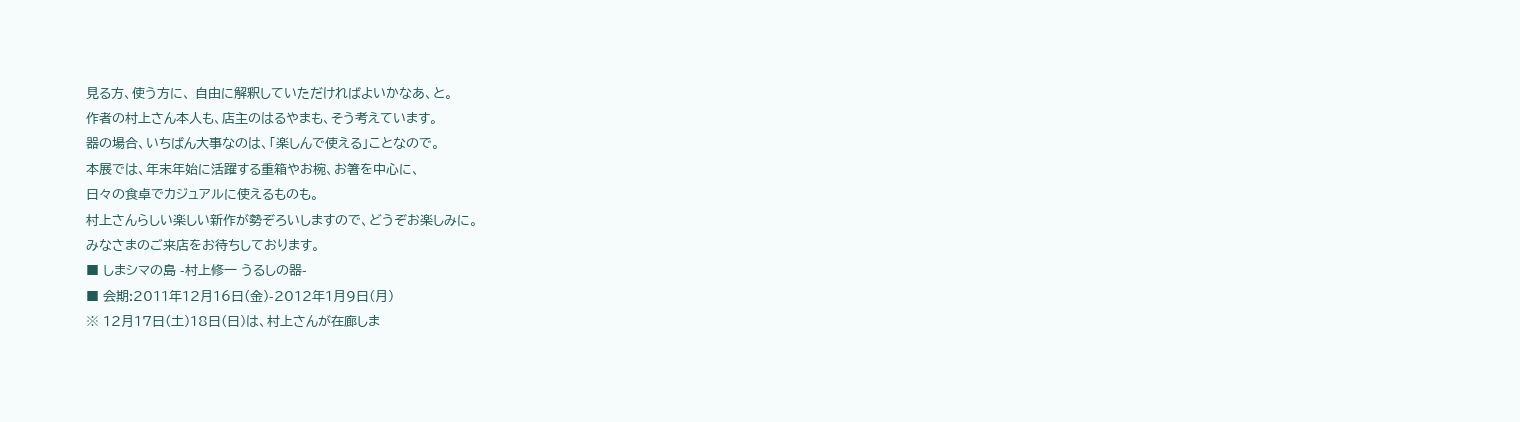見る方、使う方に、 自由に解釈していただければよいかなあ、と。
作者の村上さん本人も、店主のはるやまも、そう考えています。
器の場合、いちばん大事なのは、「楽しんで使える」ことなので。
本展では、年末年始に活躍する重箱やお椀、お箸を中心に、
日々の食卓でカジュアルに使えるものも。
村上さんらしい楽しい新作が勢ぞろいしますので、どうぞお楽しみに。
みなさまのご来店をお待ちしております。
■ しまシマの島 -村上修一 うるしの器-
■ 会期:2011年12月16日(金)-2012年1月9日(月)
※ 12月17日(土)18日(日)は、村上さんが在廊しま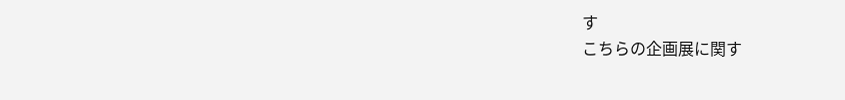す
こちらの企画展に関す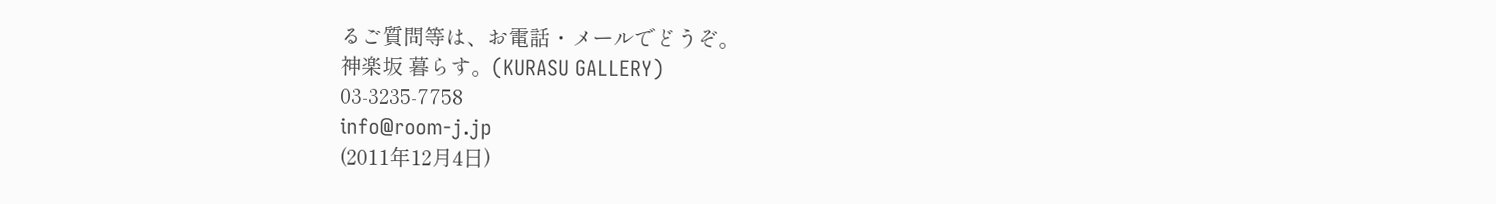るご質問等は、お電話・メールでどうぞ。
神楽坂 暮らす。(KURASU GALLERY)
03-3235-7758
info@room-j.jp
(2011年12月4日)